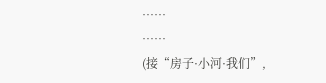……
……
(接“房子·小河·我们”,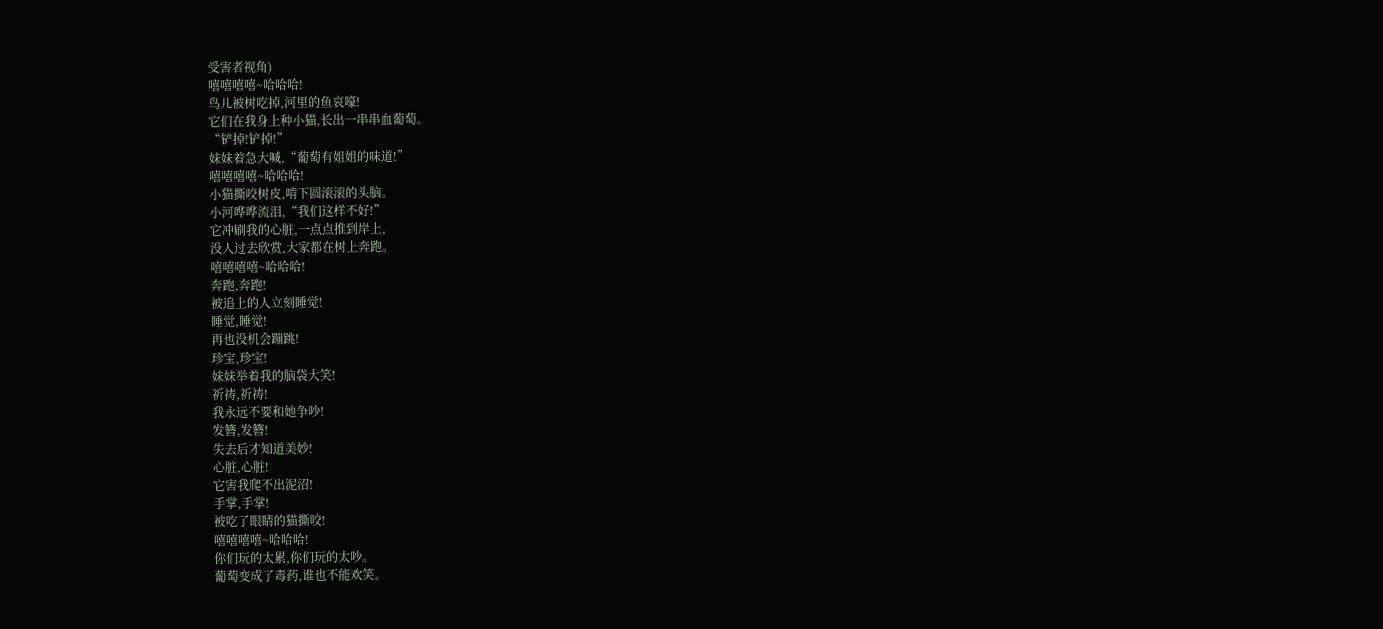受害者视角)
嘻嘻嘻嘻~哈哈哈!
鸟儿被树吃掉,河里的鱼哀嚎!
它们在我身上种小猫,长出一串串血葡萄。
“铲掉!铲掉!”
妹妹着急大喊,“葡萄有姐姐的味道!”
嘻嘻嘻嘻~哈哈哈!
小猫撕咬树皮,啃下圆滚滚的头脑。
小河哗哗流泪,“我们这样不好!”
它冲刷我的心脏,一点点推到岸上,
没人过去欣赏,大家都在树上奔跑。
嘻嘻嘻嘻~哈哈哈!
奔跑,奔跑!
被追上的人立刻睡觉!
睡觉,睡觉!
再也没机会蹦跳!
珍宝,珍宝!
妹妹举着我的脑袋大笑!
祈祷,祈祷!
我永远不要和她争吵!
发簪,发簪!
失去后才知道美妙!
心脏,心脏!
它害我爬不出泥沼!
手掌,手掌!
被吃了眼睛的猫撕咬!
嘻嘻嘻嘻~哈哈哈!
你们玩的太累,你们玩的太吵。
葡萄变成了毒药,谁也不能欢笑。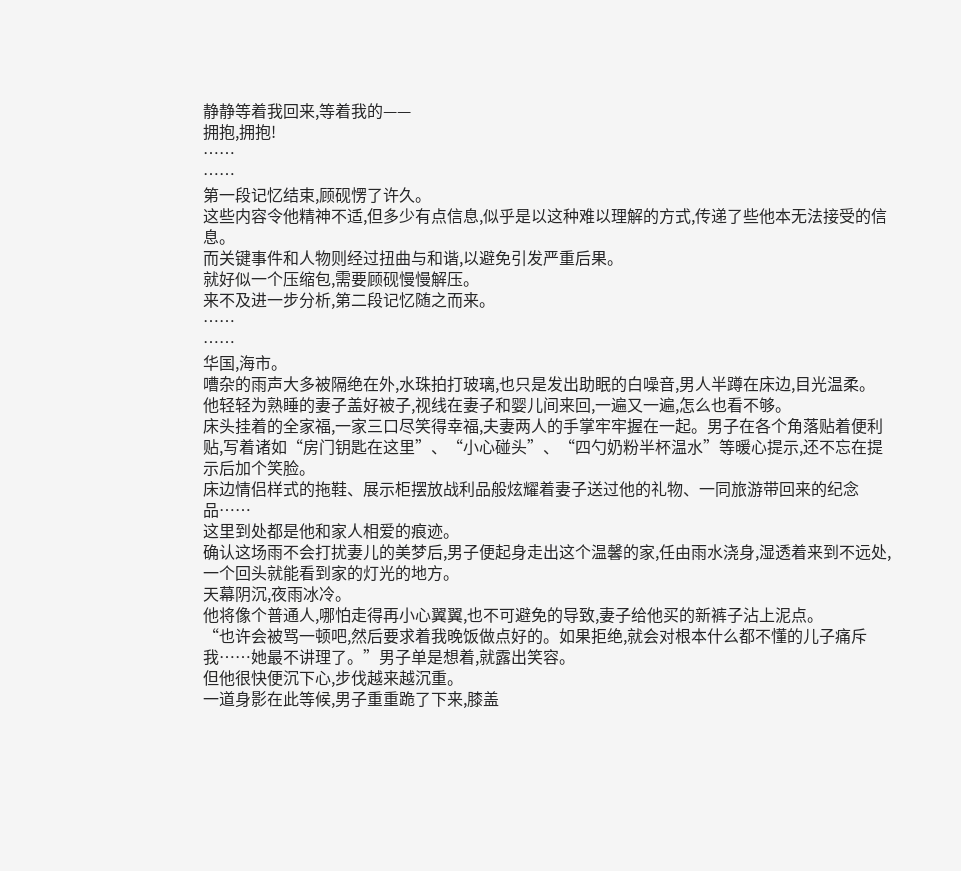静静等着我回来,等着我的——
拥抱,拥抱!
……
……
第一段记忆结束,顾砚愣了许久。
这些内容令他精神不适,但多少有点信息,似乎是以这种难以理解的方式,传递了些他本无法接受的信息。
而关键事件和人物则经过扭曲与和谐,以避免引发严重后果。
就好似一个压缩包,需要顾砚慢慢解压。
来不及进一步分析,第二段记忆随之而来。
……
……
华国,海市。
嘈杂的雨声大多被隔绝在外,水珠拍打玻璃,也只是发出助眠的白噪音,男人半蹲在床边,目光温柔。
他轻轻为熟睡的妻子盖好被子,视线在妻子和婴儿间来回,一遍又一遍,怎么也看不够。
床头挂着的全家福,一家三口尽笑得幸福,夫妻两人的手掌牢牢握在一起。男子在各个角落贴着便利贴,写着诸如“房门钥匙在这里”、“小心碰头”、“四勺奶粉半杯温水”等暖心提示,还不忘在提示后加个笑脸。
床边情侣样式的拖鞋、展示柜摆放战利品般炫耀着妻子送过他的礼物、一同旅游带回来的纪念品……
这里到处都是他和家人相爱的痕迹。
确认这场雨不会打扰妻儿的美梦后,男子便起身走出这个温馨的家,任由雨水浇身,湿透着来到不远处,一个回头就能看到家的灯光的地方。
天幕阴沉,夜雨冰冷。
他将像个普通人,哪怕走得再小心翼翼,也不可避免的导致,妻子给他买的新裤子沾上泥点。
“也许会被骂一顿吧,然后要求着我晚饭做点好的。如果拒绝,就会对根本什么都不懂的儿子痛斥我……她最不讲理了。”男子单是想着,就露出笑容。
但他很快便沉下心,步伐越来越沉重。
一道身影在此等候,男子重重跪了下来,膝盖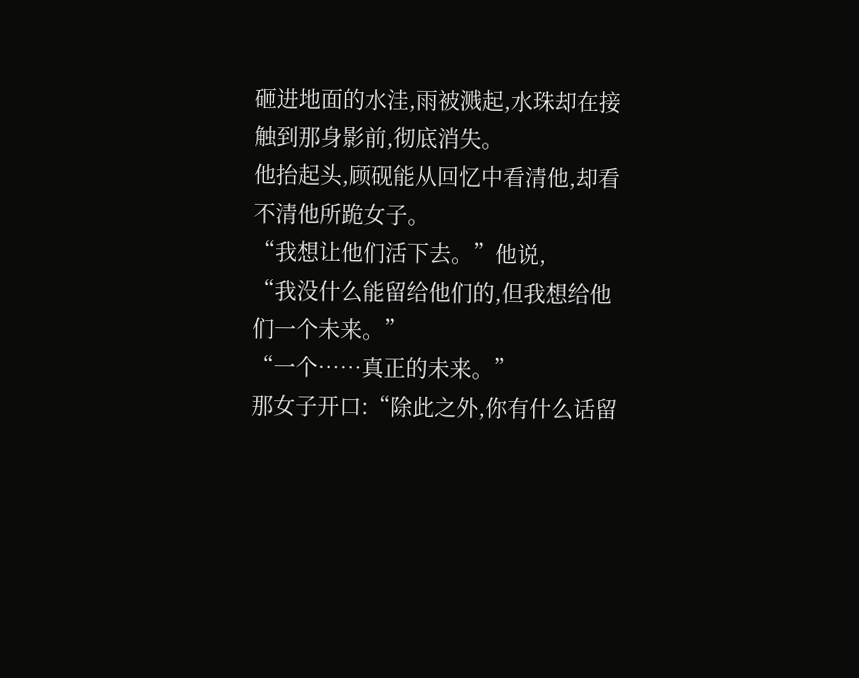砸进地面的水洼,雨被溅起,水珠却在接触到那身影前,彻底消失。
他抬起头,顾砚能从回忆中看清他,却看不清他所跪女子。
“我想让他们活下去。”他说,
“我没什么能留给他们的,但我想给他们一个未来。”
“一个……真正的未来。”
那女子开口:“除此之外,你有什么话留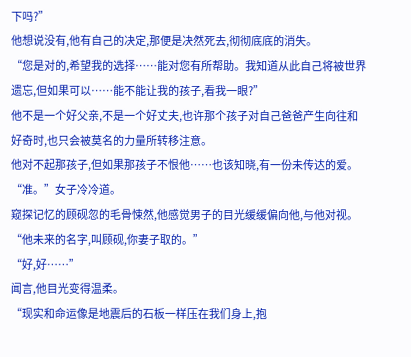下吗?”
他想说没有,他有自己的决定,那便是决然死去,彻彻底底的消失。
“您是对的,希望我的选择……能对您有所帮助。我知道从此自己将被世界遗忘,但如果可以……能不能让我的孩子,看我一眼?”
他不是一个好父亲,不是一个好丈夫,也许那个孩子对自己爸爸产生向往和好奇时,也只会被莫名的力量所转移注意。
他对不起那孩子,但如果那孩子不恨他……也该知晓,有一份未传达的爱。
“准。”女子冷冷道。
窥探记忆的顾砚忽的毛骨悚然,他感觉男子的目光缓缓偏向他,与他对视。
“他未来的名字,叫顾砚,你妻子取的。”
“好,好……”
闻言,他目光变得温柔。
“现实和命运像是地震后的石板一样压在我们身上,抱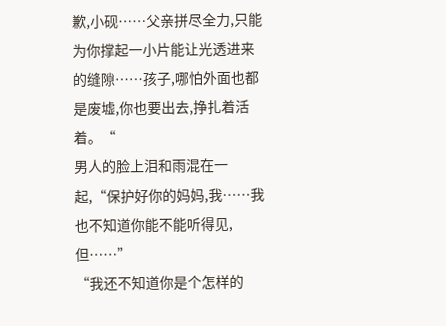歉,小砚……父亲拼尽全力,只能为你撑起一小片能让光透进来的缝隙……孩子,哪怕外面也都是废墟,你也要出去,挣扎着活着。“
男人的脸上泪和雨混在一起,“保护好你的妈妈,我……我也不知道你能不能听得见,但……”
“我还不知道你是个怎样的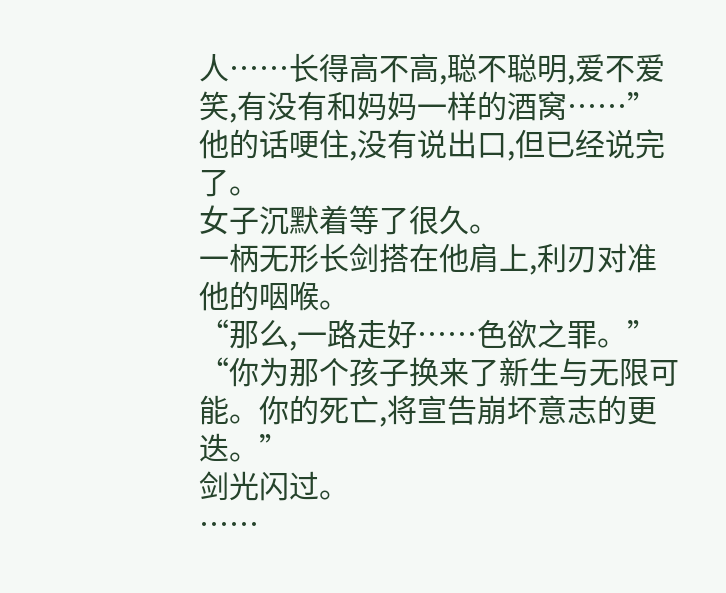人……长得高不高,聪不聪明,爱不爱笑,有没有和妈妈一样的酒窝……”
他的话哽住,没有说出口,但已经说完了。
女子沉默着等了很久。
一柄无形长剑搭在他肩上,利刃对准他的咽喉。
“那么,一路走好……色欲之罪。”
“你为那个孩子换来了新生与无限可能。你的死亡,将宣告崩坏意志的更迭。”
剑光闪过。
……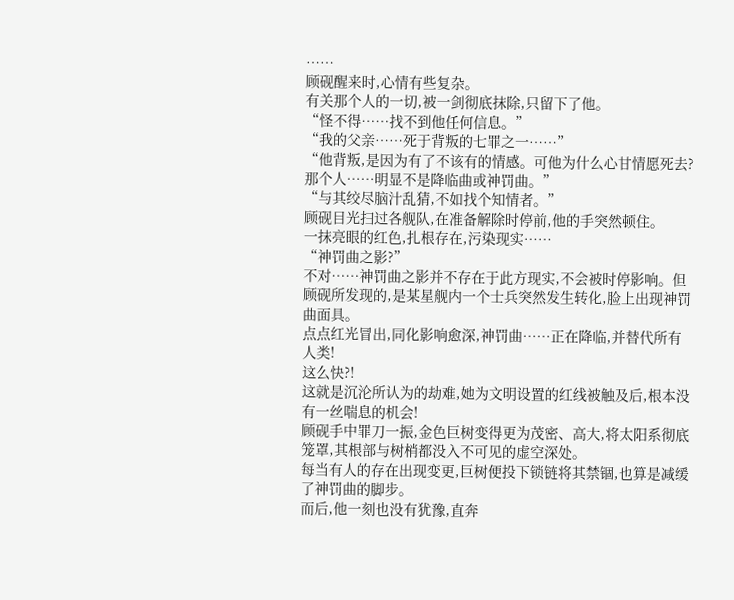……
顾砚醒来时,心情有些复杂。
有关那个人的一切,被一剑彻底抹除,只留下了他。
“怪不得……找不到他任何信息。”
“我的父亲……死于背叛的七罪之一……”
“他背叛,是因为有了不该有的情感。可他为什么心甘情愿死去?那个人……明显不是降临曲或神罚曲。”
“与其绞尽脑汁乱猜,不如找个知情者。”
顾砚目光扫过各舰队,在准备解除时停前,他的手突然顿住。
一抹亮眼的红色,扎根存在,污染现实……
“神罚曲之影?”
不对……神罚曲之影并不存在于此方现实,不会被时停影响。但顾砚所发现的,是某星舰内一个士兵突然发生转化,脸上出现神罚曲面具。
点点红光冒出,同化影响愈深,神罚曲……正在降临,并替代所有人类!
这么快?!
这就是沉沦所认为的劫难,她为文明设置的红线被触及后,根本没有一丝喘息的机会!
顾砚手中罪刀一振,金色巨树变得更为茂密、高大,将太阳系彻底笼罩,其根部与树梢都没入不可见的虚空深处。
每当有人的存在出现变更,巨树便投下锁链将其禁锢,也算是减缓了神罚曲的脚步。
而后,他一刻也没有犹豫,直奔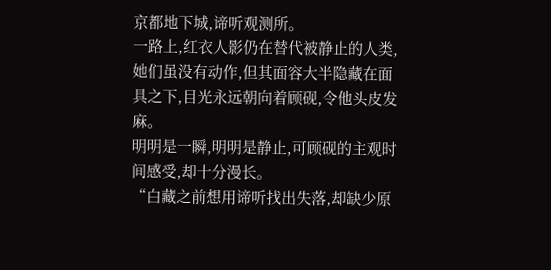京都地下城,谛听观测所。
一路上,红衣人影仍在替代被静止的人类,她们虽没有动作,但其面容大半隐藏在面具之下,目光永远朝向着顾砚,令他头皮发麻。
明明是一瞬,明明是静止,可顾砚的主观时间感受,却十分漫长。
“白藏之前想用谛听找出失落,却缺少原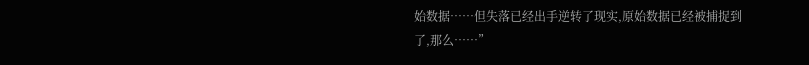始数据……但失落已经出手逆转了现实,原始数据已经被捕捉到了,那么……”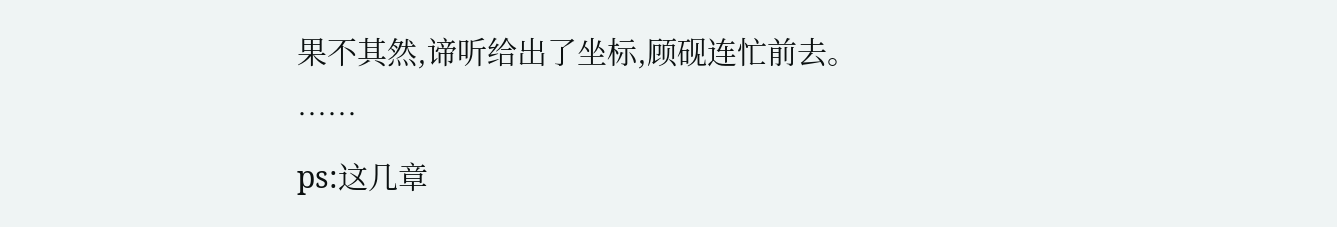果不其然,谛听给出了坐标,顾砚连忙前去。
……
ps:这几章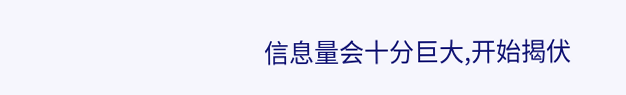信息量会十分巨大,开始揭伏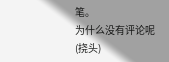笔。
为什么没有评论呢(挠头)